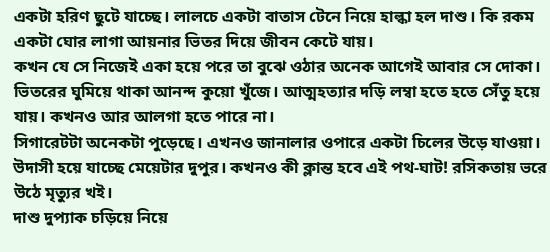একটা হরিণ ছুটে যাচ্ছে। লালচে একটা বাতাস টেনে নিয়ে হাল্কা হল দাশু। কি রকম একটা ঘোর লাগা আয়নার ভিতর দিয়ে জীবন কেটে যায়।
কখন যে সে নিজেই একা হয়ে পরে তা বুঝে ওঠার অনেক আগেই আবার সে দোকা। ভিতরের ঘুমিয়ে থাকা আনন্দ কুয়ো খুঁজে। আত্মহত্যার দড়ি লম্বা হতে হতে সেঁতু হয়ে যায়। কখনও আর আলগা হতে পারে না।
সিগারেটটা অনেকটা পুড়েছে। এখনও জানালার ওপারে একটা চিলের উড়ে যাওয়া। উদাসী হয়ে যাচ্ছে মেয়েটার দুপুর। কখনও কী ক্লান্ত হবে এই পথ-ঘাট! রসিকতায় ভরে উঠে মৃত্যুর খই।
দাশু দুপ্যাক চড়িয়ে নিয়ে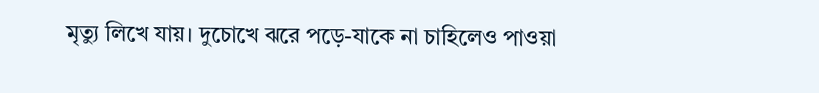মৃত্যু লিখে যায়। দুচোখে ঝরে পড়ে-যাকে না চাহিলেও পাওয়া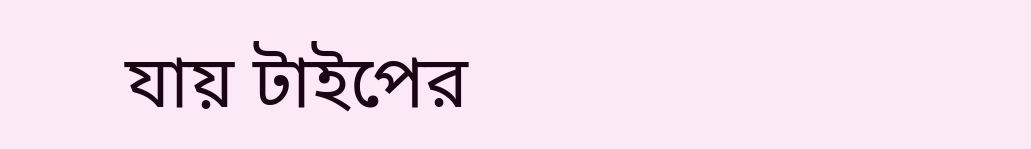যায় টাইপের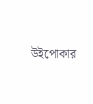উইপোকার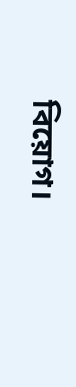বিয়োগ।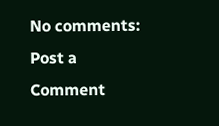No comments:
Post a Comment